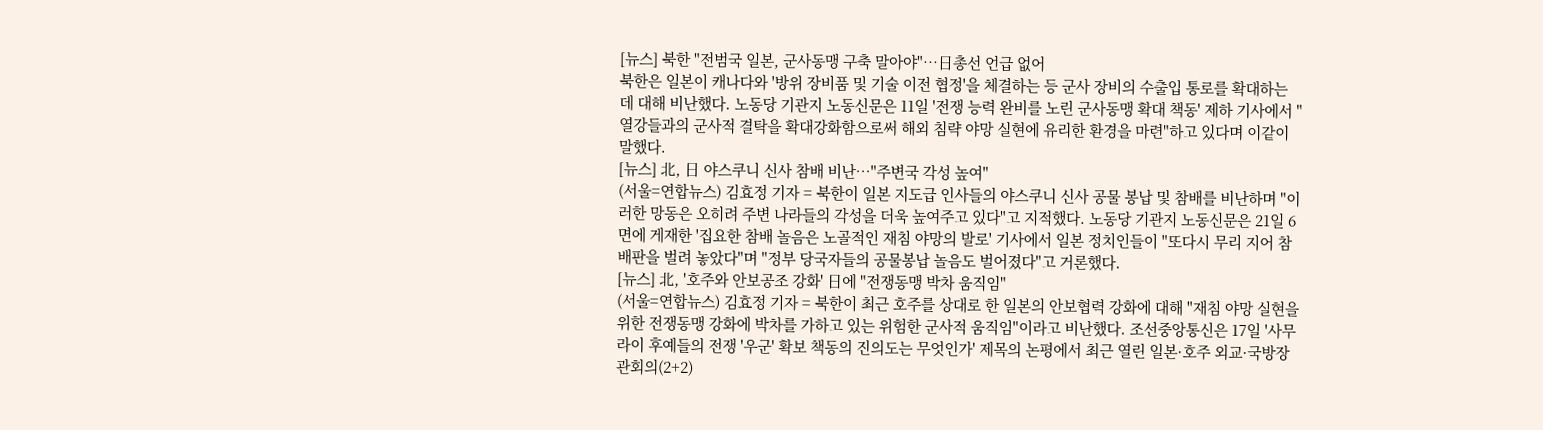[뉴스] 북한 "전범국 일본, 군사동맹 구축 말아야"…日총선 언급 없어
북한은 일본이 캐나다와 '방위 장비품 및 기술 이전 협정'을 체결하는 등 군사 장비의 수출입 통로를 확대하는 데 대해 비난했다. 노동당 기관지 노동신문은 11일 '전쟁 능력 완비를 노린 군사동맹 확대 책동' 제하 기사에서 "열강들과의 군사적 결탁을 확대강화함으로써 해외 침략 야망 실현에 유리한 환경을 마련"하고 있다며 이같이 말했다.
[뉴스] 北, 日 야스쿠니 신사 참배 비난…"주변국 각성 높여"
(서울=연합뉴스) 김효정 기자 = 북한이 일본 지도급 인사들의 야스쿠니 신사 공물 봉납 및 참배를 비난하며 "이러한 망동은 오히려 주변 나라들의 각성을 더욱 높여주고 있다"고 지적했다. 노동당 기관지 노동신문은 21일 6면에 게재한 '집요한 참배 놀음은 노골적인 재침 야망의 발로' 기사에서 일본 정치인들이 "또다시 무리 지어 참배판을 벌려 놓았다"며 "정부 당국자들의 공물봉납 놀음도 벌어졌다"고 거론했다.
[뉴스] 北, '호주와 안보공조 강화' 日에 "전쟁동맹 박차 움직임"
(서울=연합뉴스) 김효정 기자 = 북한이 최근 호주를 상대로 한 일본의 안보협력 강화에 대해 "재침 야망 실현을 위한 전쟁동맹 강화에 박차를 가하고 있는 위험한 군사적 움직임"이라고 비난했다. 조선중앙통신은 17일 '사무라이 후예들의 전쟁 '우군' 확보 책동의 진의도는 무엇인가' 제목의 논평에서 최근 열린 일본·호주 외교·국방장관회의(2+2)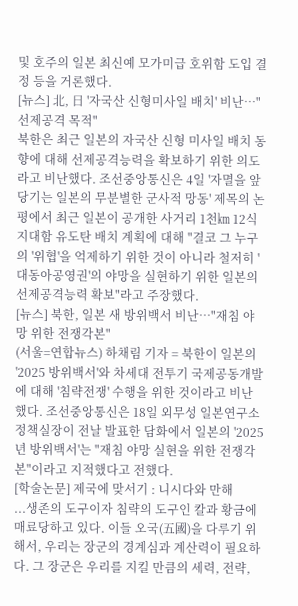및 호주의 일본 최신예 모가미급 호위함 도입 결정 등을 거론했다.
[뉴스] 北, 日 '자국산 신형미사일 배치' 비난…"선제공격 목적"
북한은 최근 일본의 자국산 신형 미사일 배치 동향에 대해 선제공격능력을 확보하기 위한 의도라고 비난했다. 조선중앙통신은 4일 '자멸을 앞당기는 일본의 무분별한 군사적 망동' 제목의 논평에서 최근 일본이 공개한 사거리 1천㎞ 12식 지대함 유도탄 배치 계획에 대해 "결코 그 누구의 '위협'을 억제하기 위한 것이 아니라 철저히 '대동아공영권'의 야망을 실현하기 위한 일본의 선제공격능력 확보"라고 주장했다.
[뉴스] 북한, 일본 새 방위백서 비난…"재침 야망 위한 전쟁각본"
(서울=연합뉴스) 하채림 기자 = 북한이 일본의 '2025 방위백서'와 차세대 전투기 국제공동개발에 대해 '침략전쟁' 수행을 위한 것이라고 비난했다. 조선중앙통신은 18일 외무성 일본연구소 정책실장이 전날 발표한 담화에서 일본의 '2025년 방위백서'는 "재침 야망 실현을 위한 전쟁각본"이라고 지적했다고 전했다.
[학술논문] 제국에 맞서기 : 니시다와 만해
...생존의 도구이자 침략의 도구인 칼과 황금에 매료당하고 있다. 이들 오국(五國)을 다루기 위해서, 우리는 장군의 경계심과 계산력이 필요하다. 그 장군은 우리를 지킬 만큼의 세력, 전략,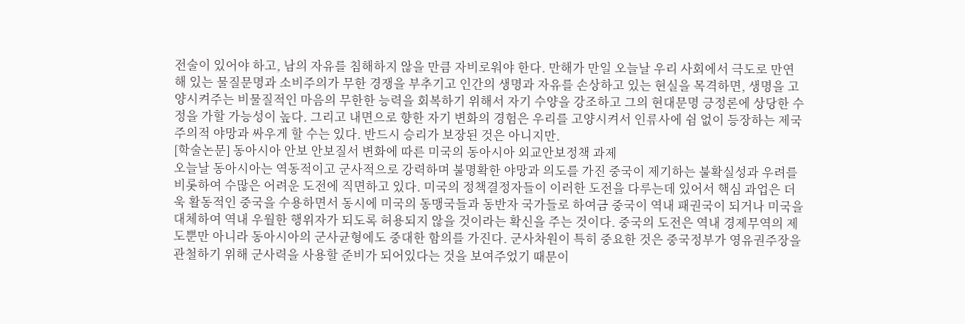전술이 있어야 하고, 남의 자유를 침해하지 않을 만큼 자비로워야 한다. 만해가 만일 오늘날 우리 사회에서 극도로 만연해 있는 물질문명과 소비주의가 무한 경쟁을 부추기고 인간의 생명과 자유를 손상하고 있는 현실을 목격하면, 생명을 고양시켜주는 비물질적인 마음의 무한한 능력을 회복하기 위해서 자기 수양을 강조하고 그의 현대문명 긍정론에 상당한 수정을 가할 가능성이 높다. 그리고 내면으로 향한 자기 변화의 경험은 우리를 고양시켜서 인류사에 쉼 없이 등장하는 제국주의적 야망과 싸우게 할 수는 있다. 반드시 승리가 보장된 것은 아니지만.
[학술논문] 동아시아 안보 안보질서 변화에 따른 미국의 동아시아 외교안보정책 과제
오늘날 동아시아는 역동적이고 군사적으로 강력하며 불명확한 야망과 의도를 가진 중국이 제기하는 불확실성과 우려를 비롯하여 수많은 어려운 도전에 직면하고 있다. 미국의 정책결정자들이 이러한 도전을 다루는데 있어서 핵심 과업은 더욱 활동적인 중국을 수용하면서 동시에 미국의 동맹국들과 동반자 국가들로 하여금 중국이 역내 패권국이 되거나 미국을 대체하여 역내 우월한 행위자가 되도록 허용되지 않을 것이라는 확신을 주는 것이다. 중국의 도전은 역내 경제무역의 제도뿐만 아니라 동아시아의 군사균형에도 중대한 함의를 가진다. 군사차원이 특히 중요한 것은 중국정부가 영유권주장을 관철하기 위해 군사력을 사용할 준비가 되어있다는 것을 보여주었기 때문이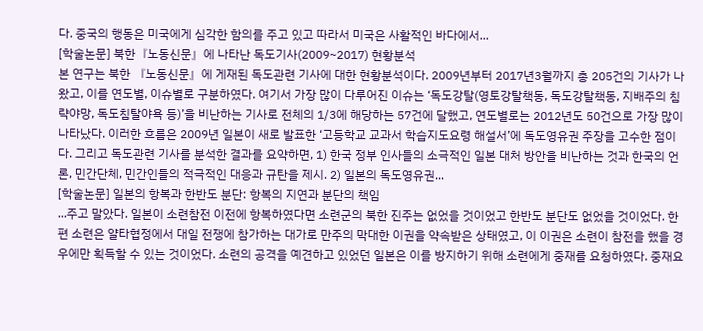다. 중국의 행동은 미국에게 심각한 함의를 주고 있고 따라서 미국은 사활적인 바다에서...
[학술논문] 북한『노동신문』에 나타난 독도기사(2009~2017) 현황분석
본 연구는 북한 『노동신문』에 게재된 독도관련 기사에 대한 현황분석이다. 2009년부터 2017년3월까지 총 205건의 기사가 나왔고, 이를 연도별, 이슈별로 구분하였다. 여기서 가장 많이 다루어진 이슈는 ‘독도강탈(영토강탈책동, 독도강탈책동, 지배주의 침략야망, 독도침탈야욕 등)’을 비난하는 기사로 전체의 1/3에 해당하는 57건에 달했고, 연도별로는 2012년도 50건으로 가장 많이 나타났다. 이러한 흐름은 2009년 일본이 새로 발표한 ‘고등학교 교과서 학습지도요령 해설서’에 독도영유권 주장을 고수한 점이다. 그리고 독도관련 기사를 분석한 결과를 요약하면, 1) 한국 정부 인사들의 소극적인 일본 대처 방안을 비난하는 것과 한국의 언론, 민간단체, 민간인들의 적극적인 대응과 규탄을 제시. 2) 일본의 독도영유권...
[학술논문] 일본의 항복과 한반도 분단: 항복의 지연과 분단의 책임
...주고 말았다. 일본이 소련참전 이전에 항복하였다면 소련군의 북한 진주는 없었을 것이었고 한반도 분단도 없었을 것이었다. 한편 소련은 얄타협정에서 대일 전쟁에 참가하는 대가로 만주의 막대한 이권을 약속받은 상태였고, 이 이권은 소련이 참전을 했을 경우에만 획득할 수 있는 것이었다. 소련의 공격을 예견하고 있었던 일본은 이를 방지하기 위해 소련에게 중재를 요청하였다. 중재요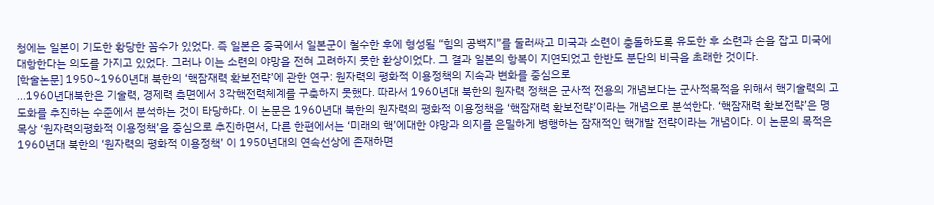청에는 일본이 기도한 황당한 꼼수가 있었다. 즉 일본은 중국에서 일본군이 철수한 후에 형성될 “힘의 공백지”를 둘러싸고 미국과 소련이 충돌하도록 유도한 후 소련과 손을 잡고 미국에 대항한다는 의도를 가지고 있었다. 그러나 이는 소련의 야망을 전혀 고려하지 못한 환상이었다. 그 결과 일본의 항복이 지연되었고 한반도 분단의 비극을 초래한 것이다.
[학술논문] 1950~1960년대 북한의 ‘핵잠재력 확보전략’에 관한 연구: 원자력의 평화적 이용정책의 지속과 변화를 중심으로
...1960년대북한은 기술력, 경제력 측면에서 3각핵전력체계를 구축하지 못했다. 따라서 1960년대 북한의 원자력 정책은 군사적 전용의 개념보다는 군사적목적을 위해서 핵기술력의 고도화를 추진하는 수준에서 분석하는 것이 타당하다. 이 논문은 1960년대 북한의 원자력의 평화적 이용정책을 ‘핵잠재력 확보전략’이라는 개념으로 분석한다. ‘핵잠재력 확보전략’은 명목상 ‘원자력의평화적 이용정책’을 중심으로 추진하면서, 다른 한편에서는 ‘미래의 핵’에대한 야망과 의지를 은밀하게 병행하는 잠재적인 핵개발 전략이라는 개념이다. 이 논문의 목적은 1960년대 북한의 ‘원자력의 평화적 이용정책’ 이 1950년대의 연속선상에 존재하면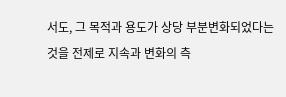서도, 그 목적과 용도가 상당 부분변화되었다는 것을 전제로 지속과 변화의 측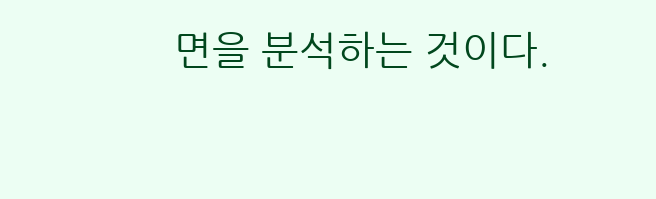면을 분석하는 것이다.